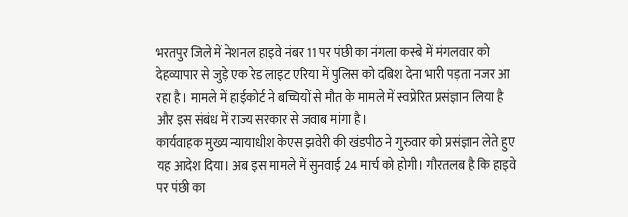भरतपुर जिले में नेशनल हाइवे नंबर 11 पर पंछी का नंगला कस्बे में मंगलवार को देहव्यापार से जुड़े एक रेड लाइट एरिया में पुलिस को दबिश देना भारी पड़ता नजर आ रहा है। मामले में हाईकोर्ट ने बच्चियों से मौत के मामले में स्वप्रेरित प्रसंज्ञान लिया है और इस संबंध में राज्य सरकार से जवाब मांगा है।
कार्यवाहक मुख्य न्यायाधीश केएस झवेरी की खंडपीठ ने गुरुवार को प्रसंज्ञान लेते हुए यह आदेश दिया। अब इस मामले में सुनवाई 24 मार्च को होगी। गौरतलब है कि हाइवे पर पंछी का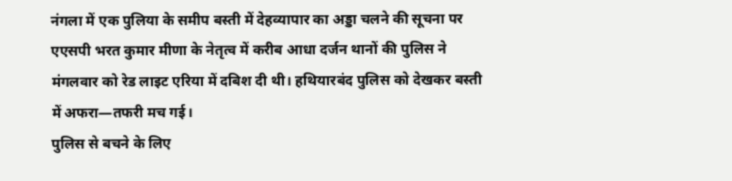नंगला में एक पुलिया के समीप बस्ती में देहव्यापार का अड्डा चलने की सूचना पर एएसपी भरत कुमार मीणा के नेतृत्व में करीब आधा दर्जन थानों की पुलिस ने मंगलवार को रेड लाइट एरिया में दबिश दी थी। हथियारबंद पुलिस को देखकर बस्ती में अफरा—तफरी मच गई।
पुलिस से बचने के लिए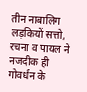तीन नाबालिग लड़कियों सत्तो, रचना व पायल ने नजदीक ही गोवर्धन के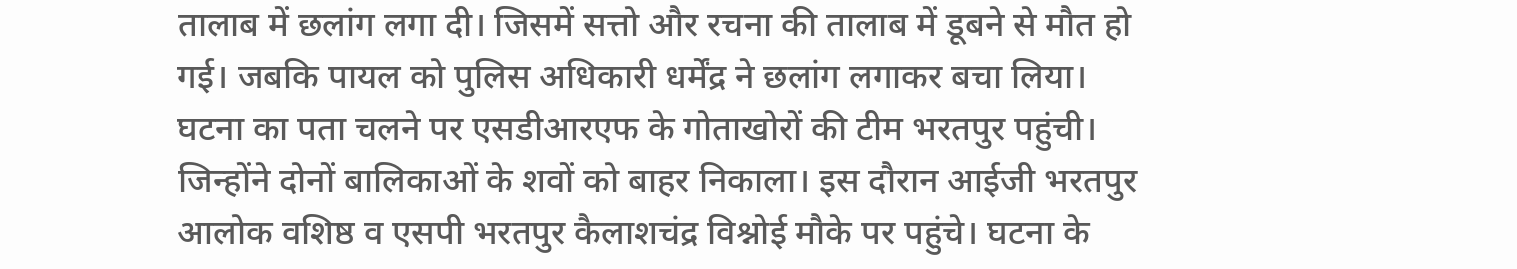तालाब में छलांग लगा दी। जिसमें सत्तो और रचना की तालाब में डूबने से मौत हो गई। जबकि पायल को पुलिस अधिकारी धर्मेंद्र ने छलांग लगाकर बचा लिया।
घटना का पता चलने पर एसडीआरएफ के गोताखोरों की टीम भरतपुर पहुंची। जिन्होंने दोनों बालिकाओं के शवों को बाहर निकाला। इस दौरान आईजी भरतपुर आलोक वशिष्ठ व एसपी भरतपुर कैलाशचंद्र विश्नोई मौके पर पहुंचे। घटना के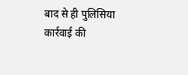बाद से ही पुलिसिया कार्रवाई की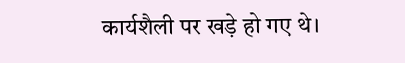कार्यशैली पर खड़े हो गए थे।